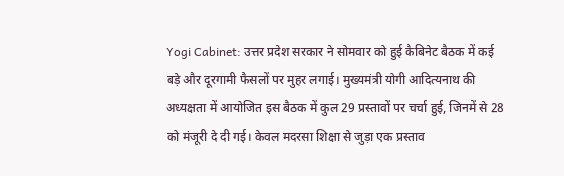Yogi Cabinet: उत्तर प्रदेश सरकार ने सोमवार को हुई कैबिनेट बैठक में कई बड़े और दूरगामी फैसलों पर मुहर लगाई। मुख्यमंत्री योगी आदित्यनाथ की अध्यक्षता में आयोजित इस बैठक में कुल 29 प्रस्तावों पर चर्चा हुई, जिनमें से 28 को मंजूरी दे दी गई। केवल मदरसा शिक्षा से जुड़ा एक प्रस्ताव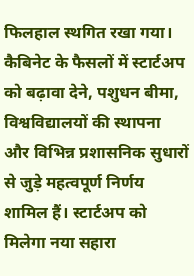फिलहाल स्थगित रखा गया। कैबिनेट के फैसलों में स्टार्टअप को बढ़ावा देने, पशुधन बीमा, विश्वविद्यालयों की स्थापना और विभिन्न प्रशासनिक सुधारों से जुड़े महत्वपूर्ण निर्णय शामिल हैं। स्टार्टअप को मिलेगा नया सहारा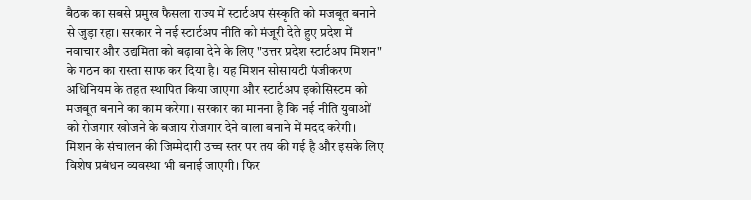बैठक का सबसे प्रमुख फैसला राज्य में स्टार्टअप संस्कृति को मजबूत बनाने से जुड़ा रहा। सरकार ने नई स्टार्टअप नीति को मंजूरी देते हुए प्रदेश में नवाचार और उद्यमिता को बढ़ावा देने के लिए "उत्तर प्रदेश स्टार्टअप मिशन" के गठन का रास्ता साफ कर दिया है। यह मिशन सोसायटी पंजीकरण अधिनियम के तहत स्थापित किया जाएगा और स्टार्टअप इकोसिस्टम को मजबूत बनाने का काम करेगा। सरकार का मानना है कि नई नीति युवाओं को रोजगार खोजने के बजाय रोजगार देने वाला बनाने में मदद करेगी। मिशन के संचालन की जिम्मेदारी उच्च स्तर पर तय की गई है और इसके लिए विशेष प्रबंधन व्यवस्था भी बनाई जाएगी। फिर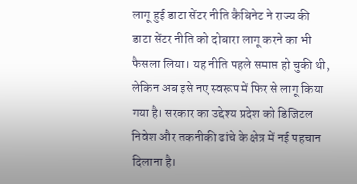लागू हुई डाटा सेंटर नीति कैबिनेट ने राज्य की डाटा सेंटर नीति को दोबारा लागू करने का भी फैसला लिया। यह नीति पहले समाप्त हो चुकी थी, लेकिन अब इसे नए स्वरूप में फिर से लागू किया गया है। सरकार का उद्देश्य प्रदेश को डिजिटल निवेश और तकनीकी ढांचे के क्षेत्र में नई पहचान दिलाना है।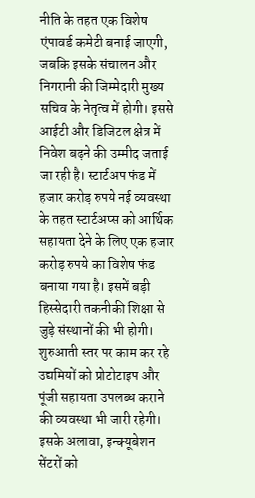नीति के तहत एक विशेष एंपावर्ड कमेटी बनाई जाएगी, जबकि इसके संचालन और निगरानी की जिम्मेदारी मुख्य सचिव के नेतृत्व में होगी। इससे आईटी और डिजिटल क्षेत्र में निवेश बढ़ने की उम्मीद जताई जा रही है। स्टार्टअप फंड में हजार करोड़ रुपये नई व्यवस्था के तहत स्टार्टअप्स को आर्थिक सहायता देने के लिए एक हजार करोड़ रुपये का विशेष फंड बनाया गया है। इसमें बड़ी हिस्सेदारी तकनीकी शिक्षा से जुड़े संस्थानों की भी होगी। शुरुआती स्तर पर काम कर रहे उद्यमियों को प्रोटोटाइप और पूंजी सहायता उपलब्ध कराने की व्यवस्था भी जारी रहेगी। इसके अलावा, इन्क्यूबेशन सेंटरों को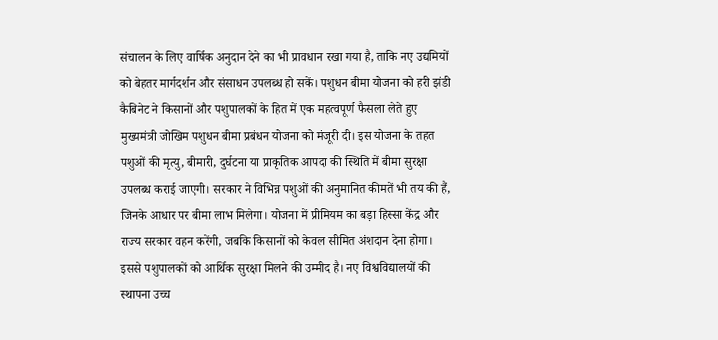संचालन के लिए वार्षिक अनुदान देने का भी प्रावधान रखा गया है, ताकि नए उद्यमियों को बेहतर मार्गदर्शन और संसाधन उपलब्ध हो सकें। पशुधन बीमा योजना को हरी झंडी कैबिनेट ने किसानों और पशुपालकों के हित में एक महत्वपूर्ण फैसला लेते हुए मुख्यमंत्री जोखिम पशुधन बीमा प्रबंधन योजना को मंजूरी दी। इस योजना के तहत पशुओं की मृत्यु, बीमारी, दुर्घटना या प्राकृतिक आपदा की स्थिति में बीमा सुरक्षा उपलब्ध कराई जाएगी। सरकार ने विभिन्न पशुओं की अनुमानित कीमतें भी तय की हैं, जिनके आधार पर बीमा लाभ मिलेगा। योजना में प्रीमियम का बड़ा हिस्सा केंद्र और राज्य सरकार वहन करेंगी, जबकि किसानों को केवल सीमित अंशदान देना होगा। इससे पशुपालकों को आर्थिक सुरक्षा मिलने की उम्मीद है। नए विश्वविद्यालयों की स्थापना उच्च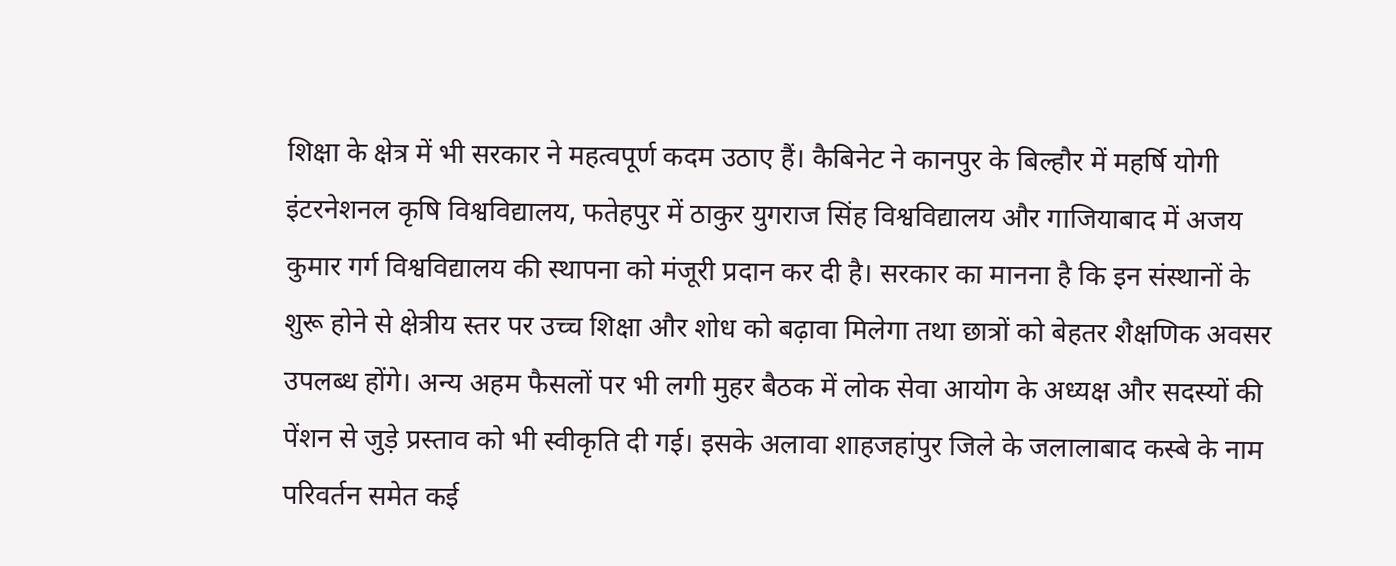शिक्षा के क्षेत्र में भी सरकार ने महत्वपूर्ण कदम उठाए हैं। कैबिनेट ने कानपुर के बिल्हौर में महर्षि योगी इंटरनेशनल कृषि विश्वविद्यालय, फतेहपुर में ठाकुर युगराज सिंह विश्वविद्यालय और गाजियाबाद में अजय कुमार गर्ग विश्वविद्यालय की स्थापना को मंजूरी प्रदान कर दी है। सरकार का मानना है कि इन संस्थानों के शुरू होने से क्षेत्रीय स्तर पर उच्च शिक्षा और शोध को बढ़ावा मिलेगा तथा छात्रों को बेहतर शैक्षणिक अवसर उपलब्ध होंगे। अन्य अहम फैसलों पर भी लगी मुहर बैठक में लोक सेवा आयोग के अध्यक्ष और सदस्यों की पेंशन से जुड़े प्रस्ताव को भी स्वीकृति दी गई। इसके अलावा शाहजहांपुर जिले के जलालाबाद कस्बे के नाम परिवर्तन समेत कई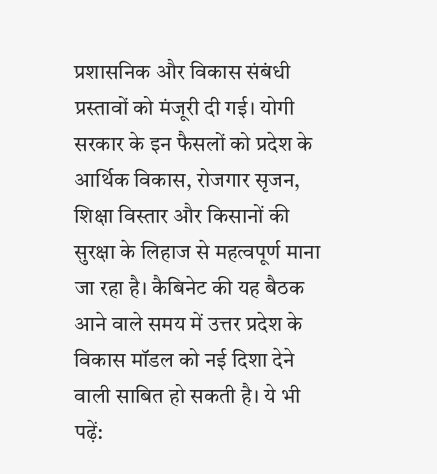प्रशासनिक और विकास संबंधी प्रस्तावों को मंजूरी दी गई। योगी सरकार के इन फैसलों को प्रदेश के आर्थिक विकास, रोजगार सृजन, शिक्षा विस्तार और किसानों की सुरक्षा के लिहाज से महत्वपूर्ण माना जा रहा है। कैबिनेट की यह बैठक आने वाले समय में उत्तर प्रदेश के विकास मॉडल को नई दिशा देने वाली साबित हो सकती है। ये भी पढ़ें: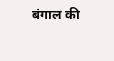बंगाल की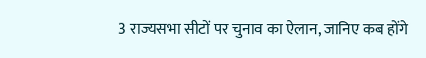3 राज्यसभा सीटों पर चुनाव का ऐलान, जानिए कब होंगे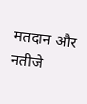मतदान और नतीजे